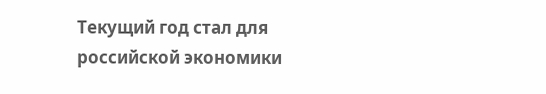Текущий год стал для российской экономики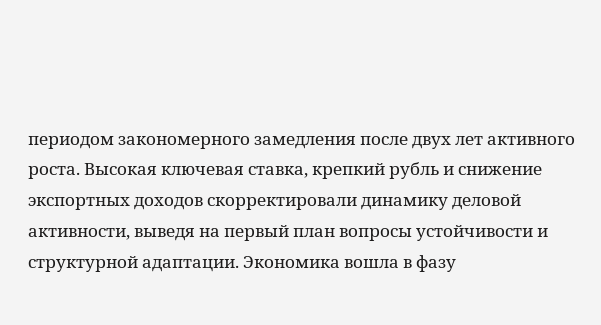периодом закономерного замедления после двух лет активного роста. Высокая ключевая ставка, крепкий рубль и снижение экспортных доходов скорректировали динамику деловой активности, выведя на первый план вопросы устойчивости и структурной адаптации. Экономика вошла в фазу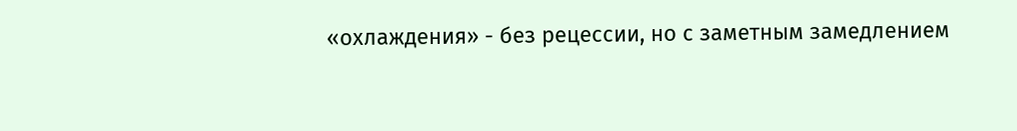«охлаждения» - без рецессии, но с заметным замедлением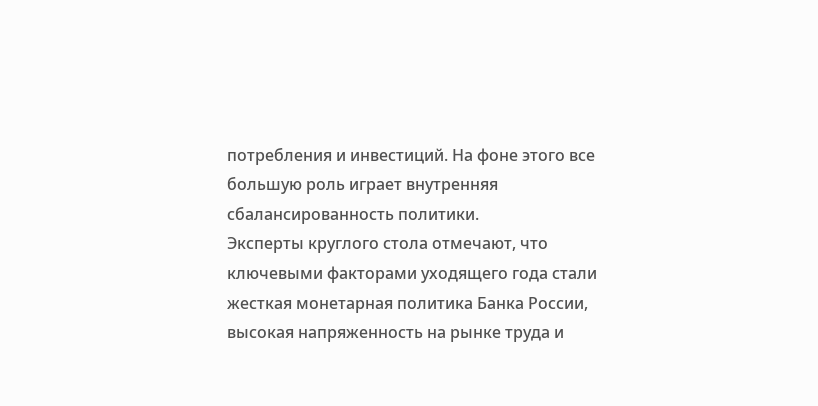потребления и инвестиций. На фоне этого все большую роль играет внутренняя сбалансированность политики.
Эксперты круглого стола отмечают, что ключевыми факторами уходящего года стали жесткая монетарная политика Банка России, высокая напряженность на рынке труда и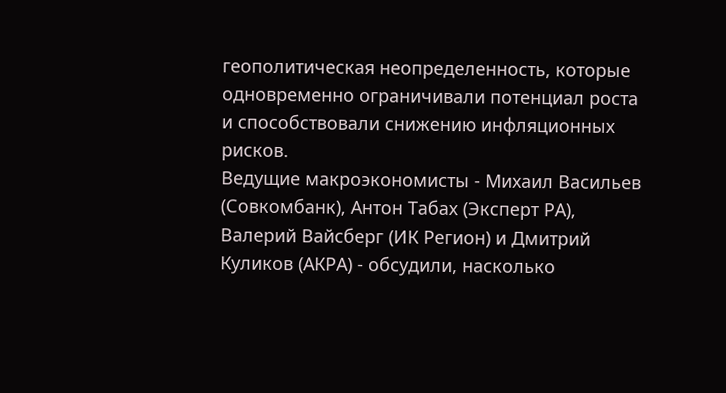геополитическая неопределенность, которые одновременно ограничивали потенциал роста и способствовали снижению инфляционных рисков.
Ведущие макроэкономисты - Михаил Васильев (Совкомбанк), Антон Табах (Эксперт РА), Валерий Вайсберг (ИК Регион) и Дмитрий Куликов (АКРА) - обсудили, насколько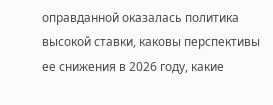оправданной оказалась политика высокой ставки, каковы перспективы ее снижения в 2026 году, какие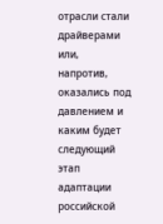отрасли стали драйверами или, напротив, оказались под давлением и каким будет следующий этап адаптации российской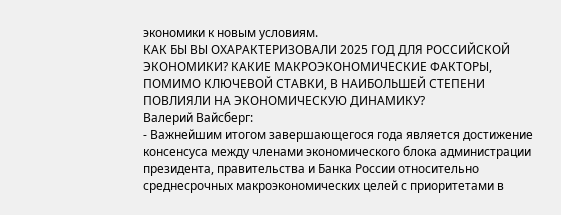экономики к новым условиям.
КАК БЫ ВЫ ОХАРАКТЕРИЗОВАЛИ 2025 ГОД ДЛЯ РОССИЙСКОЙ ЭКОНОМИКИ? КАКИЕ МАКРОЭКОНОМИЧЕСКИЕ ФАКТОРЫ, ПОМИМО КЛЮЧЕВОЙ СТАВКИ, В НАИБОЛЬШЕЙ СТЕПЕНИ ПОВЛИЯЛИ НА ЭКОНОМИЧЕСКУЮ ДИНАМИКУ?
Валерий Вайсберг:
- Важнейшим итогом завершающегося года является достижение консенсуса между членами экономического блока администрации президента, правительства и Банка России относительно среднесрочных макроэкономических целей с приоритетами в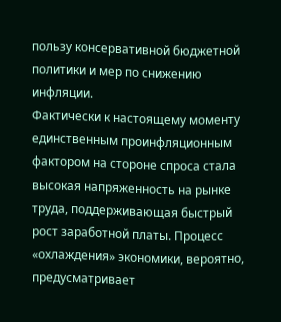пользу консервативной бюджетной политики и мер по снижению инфляции.
Фактически к настоящему моменту единственным проинфляционным фактором на стороне спроса стала высокая напряженность на рынке труда, поддерживающая быстрый рост заработной платы. Процесс «охлаждения» экономики, вероятно, предусматривает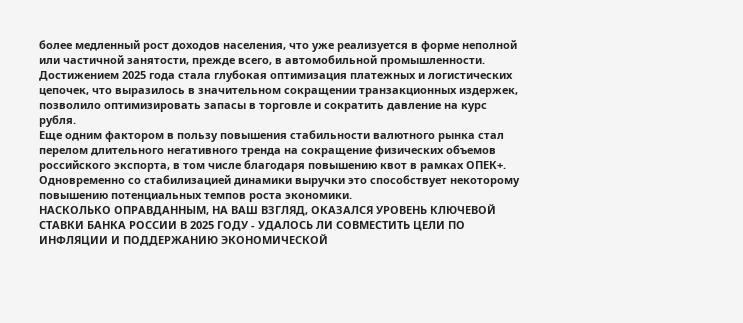более медленный рост доходов населения, что уже реализуется в форме неполной или частичной занятости, прежде всего, в автомобильной промышленности.
Достижением 2025 года стала глубокая оптимизация платежных и логистических цепочек, что выразилось в значительном сокращении транзакционных издержек, позволило оптимизировать запасы в торговле и сократить давление на курс рубля.
Еще одним фактором в пользу повышения стабильности валютного рынка стал перелом длительного негативного тренда на сокращение физических объемов российского экспорта, в том числе благодаря повышению квот в рамках ОПЕК+. Одновременно со стабилизацией динамики выручки это способствует некоторому повышению потенциальных темпов роста экономики.
НАСКОЛЬКО ОПРАВДАННЫМ, НА ВАШ ВЗГЛЯД, ОКАЗАЛСЯ УРОВЕНЬ КЛЮЧЕВОЙ СТАВКИ БАНКА РОССИИ В 2025 ГОДУ - УДАЛОСЬ ЛИ СОВМЕСТИТЬ ЦЕЛИ ПО ИНФЛЯЦИИ И ПОДДЕРЖАНИЮ ЭКОНОМИЧЕСКОЙ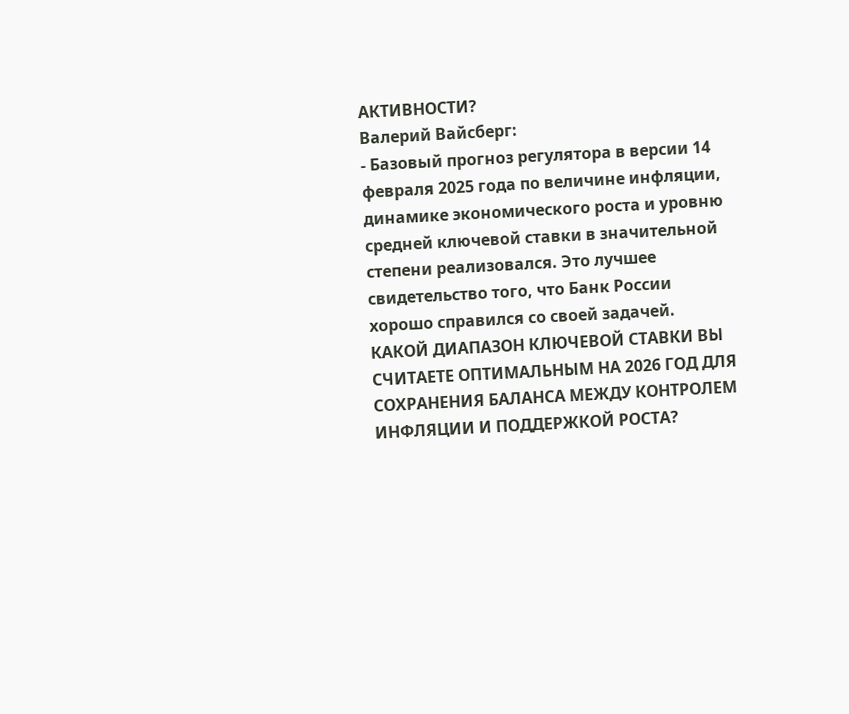АКТИВНОСТИ?
Валерий Вайсберг:
- Базовый прогноз регулятора в версии 14 февраля 2025 года по величине инфляции, динамике экономического роста и уровню средней ключевой ставки в значительной степени реализовался. Это лучшее свидетельство того, что Банк России хорошо справился со своей задачей.
КАКОЙ ДИАПАЗОН КЛЮЧЕВОЙ СТАВКИ ВЫ СЧИТАЕТЕ ОПТИМАЛЬНЫМ НА 2026 ГОД ДЛЯ СОХРАНЕНИЯ БАЛАНСА МЕЖДУ КОНТРОЛЕМ ИНФЛЯЦИИ И ПОДДЕРЖКОЙ РОСТА?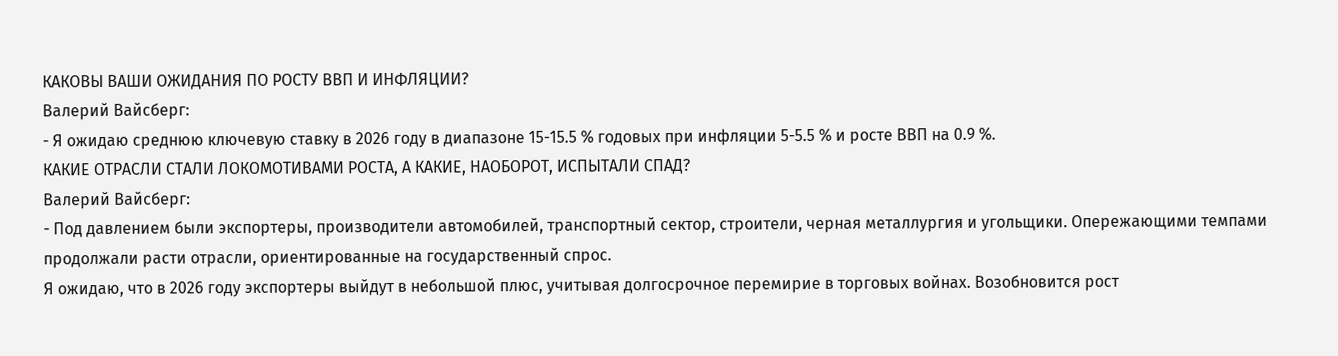КАКОВЫ ВАШИ ОЖИДАНИЯ ПО РОСТУ ВВП И ИНФЛЯЦИИ?
Валерий Вайсберг:
- Я ожидаю среднюю ключевую ставку в 2026 году в диапазоне 15-15.5 % годовых при инфляции 5-5.5 % и росте ВВП на 0.9 %.
КАКИЕ ОТРАСЛИ СТАЛИ ЛОКОМОТИВАМИ РОСТА, А КАКИЕ, НАОБОРОТ, ИСПЫТАЛИ СПАД?
Валерий Вайсберг:
- Под давлением были экспортеры, производители автомобилей, транспортный сектор, строители, черная металлургия и угольщики. Опережающими темпами продолжали расти отрасли, ориентированные на государственный спрос.
Я ожидаю, что в 2026 году экспортеры выйдут в небольшой плюс, учитывая долгосрочное перемирие в торговых войнах. Возобновится рост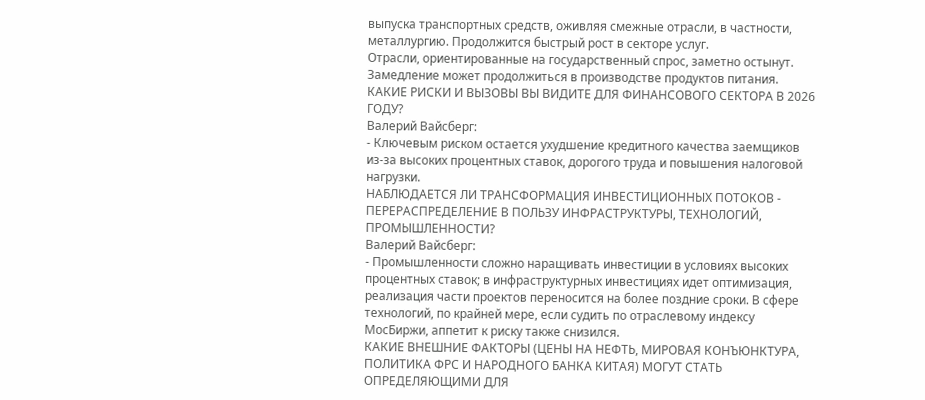выпуска транспортных средств, оживляя смежные отрасли, в частности, металлургию. Продолжится быстрый рост в секторе услуг.
Отрасли, ориентированные на государственный спрос, заметно остынут. Замедление может продолжиться в производстве продуктов питания.
КАКИЕ РИСКИ И ВЫЗОВЫ ВЫ ВИДИТЕ ДЛЯ ФИНАНСОВОГО СЕКТОРА В 2026 ГОДУ?
Валерий Вайсберг:
- Ключевым риском остается ухудшение кредитного качества заемщиков из-за высоких процентных ставок, дорогого труда и повышения налоговой нагрузки.
НАБЛЮДАЕТСЯ ЛИ ТРАНСФОРМАЦИЯ ИНВЕСТИЦИОННЫХ ПОТОКОВ - ПЕРЕРАСПРЕДЕЛЕНИЕ В ПОЛЬЗУ ИНФРАСТРУКТУРЫ, ТЕХНОЛОГИЙ, ПРОМЫШЛЕННОСТИ?
Валерий Вайсберг:
- Промышленности сложно наращивать инвестиции в условиях высоких процентных ставок; в инфраструктурных инвестициях идет оптимизация, реализация части проектов переносится на более поздние сроки. В сфере технологий, по крайней мере, если судить по отраслевому индексу МосБиржи, аппетит к риску также снизился.
КАКИЕ ВНЕШНИЕ ФАКТОРЫ (ЦЕНЫ НА НЕФТЬ, МИРОВАЯ КОНЪЮНКТУРА, ПОЛИТИКА ФРС И НАРОДНОГО БАНКА КИТАЯ) МОГУТ СТАТЬ ОПРЕДЕЛЯЮЩИМИ ДЛЯ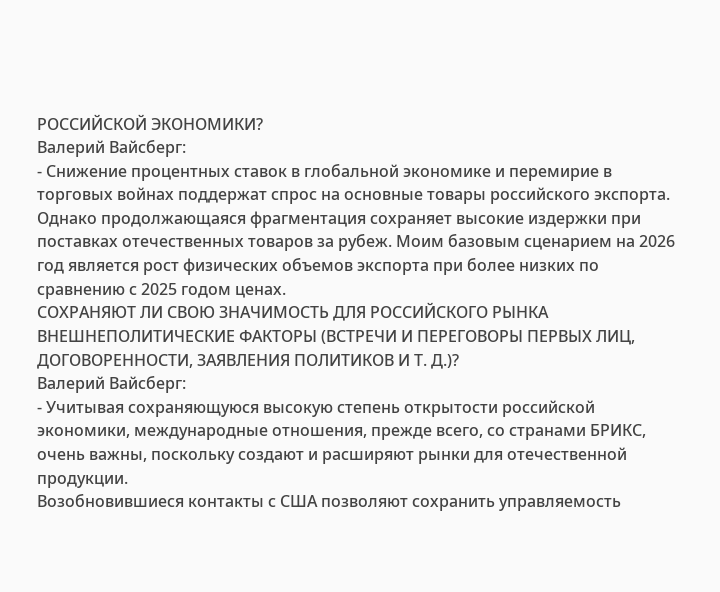РОССИЙСКОЙ ЭКОНОМИКИ?
Валерий Вайсберг:
- Снижение процентных ставок в глобальной экономике и перемирие в торговых войнах поддержат спрос на основные товары российского экспорта. Однако продолжающаяся фрагментация сохраняет высокие издержки при поставках отечественных товаров за рубеж. Моим базовым сценарием на 2026 год является рост физических объемов экспорта при более низких по сравнению с 2025 годом ценах.
СОХРАНЯЮТ ЛИ СВОЮ ЗНАЧИМОСТЬ ДЛЯ РОССИЙСКОГО РЫНКА ВНЕШНЕПОЛИТИЧЕСКИЕ ФАКТОРЫ (ВСТРЕЧИ И ПЕРЕГОВОРЫ ПЕРВЫХ ЛИЦ, ДОГОВОРЕННОСТИ, ЗАЯВЛЕНИЯ ПОЛИТИКОВ И Т. Д.)?
Валерий Вайсберг:
- Учитывая сохраняющуюся высокую степень открытости российской экономики, международные отношения, прежде всего, со странами БРИКС, очень важны, поскольку создают и расширяют рынки для отечественной продукции.
Возобновившиеся контакты с США позволяют сохранить управляемость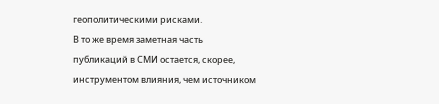геополитическими рисками.
В то же время заметная часть публикаций в СМИ остается, скорее, инструментом влияния, чем источником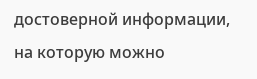достоверной информации, на которую можно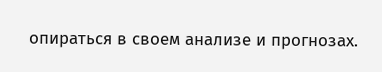опираться в своем анализе и прогнозах.